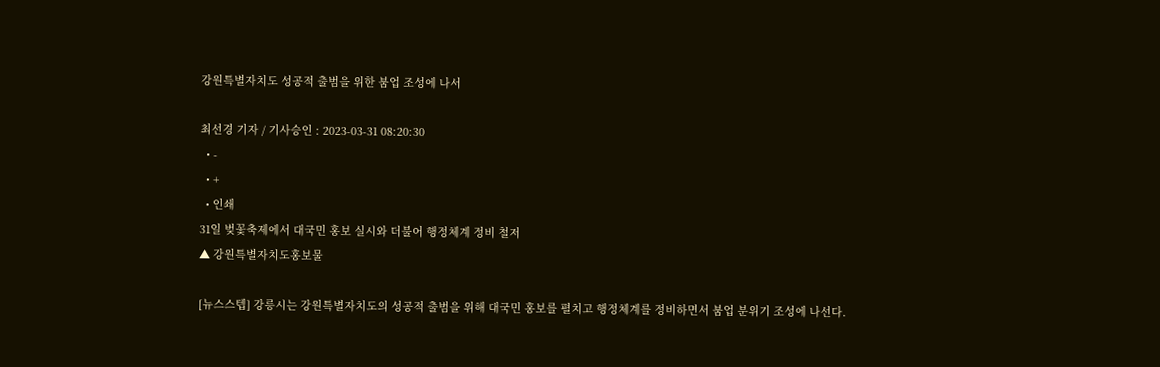강원특별자치도 성공적 출범을 위한 붐업 조성에 나서

최선경 기자 / 기사승인 : 2023-03-31 08:20:30
  • -
  • +
  • 인쇄
31일 벚꽃축제에서 대국민 홍보 실시와 더불어 행정체계 정비 철저
▲ 강원특별자치도홍보물

[뉴스스텝] 강릉시는 강원특별자치도의 성공적 출범을 위해 대국민 홍보를 펼치고 행정체계를 정비하면서 붐업 분위기 조성에 나선다.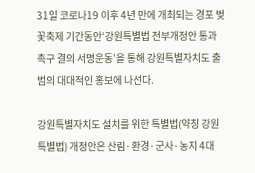31일 코로나19 이후 4년 만에 개최되는 경포 벚꽃축제 기간동안‘강원특별법 전부개정안 통과 촉구 결의 서명운동’을 통해 강원특별자치도 출범의 대대적인 홍보에 나선다.

강원특별자치도 설치를 위한 특별법(약칭 강원특별법) 개정안은 산림·환경·군사·농지 4대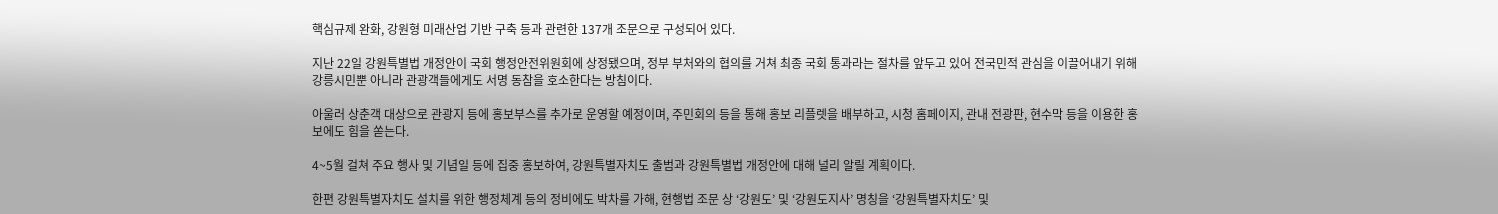핵심규제 완화, 강원형 미래산업 기반 구축 등과 관련한 137개 조문으로 구성되어 있다.

지난 22일 강원특별법 개정안이 국회 행정안전위원회에 상정됐으며, 정부 부처와의 협의를 거쳐 최종 국회 통과라는 절차를 앞두고 있어 전국민적 관심을 이끌어내기 위해 강릉시민뿐 아니라 관광객들에게도 서명 동참을 호소한다는 방침이다.

아울러 상춘객 대상으로 관광지 등에 홍보부스를 추가로 운영할 예정이며, 주민회의 등을 통해 홍보 리플렛을 배부하고, 시청 홈페이지, 관내 전광판, 현수막 등을 이용한 홍보에도 힘을 쏟는다.

4~5월 걸쳐 주요 행사 및 기념일 등에 집중 홍보하여, 강원특별자치도 출범과 강원특별법 개정안에 대해 널리 알릴 계획이다.

한편 강원특별자치도 설치를 위한 행정체계 등의 정비에도 박차를 가해, 현행법 조문 상 ‘강원도’ 및 ‘강원도지사’ 명칭을 ‘강원특별자치도’ 및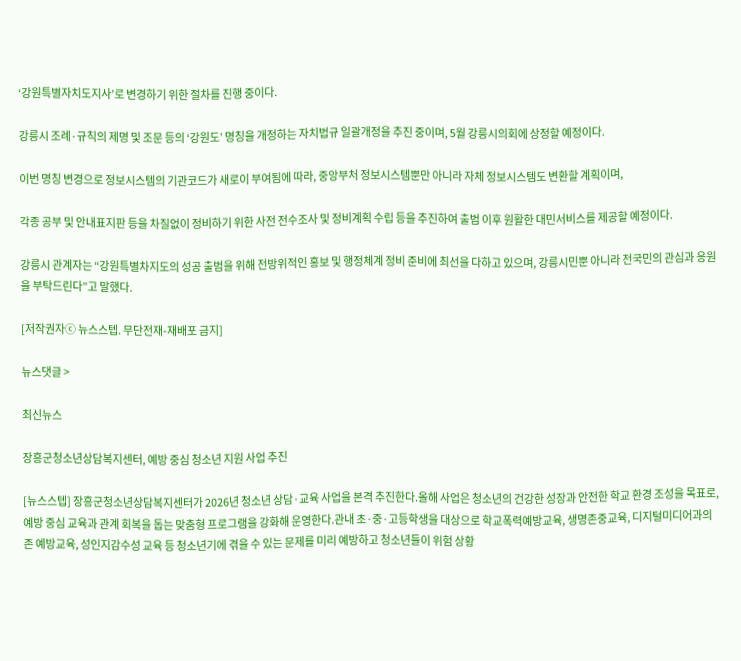‘강원특별자치도지사’로 변경하기 위한 절차를 진행 중이다.

강릉시 조례·규칙의 제명 및 조문 등의 ‘강원도’ 명칭을 개정하는 자치법규 일괄개정을 추진 중이며, 5월 강릉시의회에 상정할 예정이다.

이번 명칭 변경으로 정보시스템의 기관코드가 새로이 부여됨에 따라, 중앙부처 정보시스템뿐만 아니라 자체 정보시스템도 변환할 계획이며,

각종 공부 및 안내표지판 등을 차질없이 정비하기 위한 사전 전수조사 및 정비계획 수립 등을 추진하여 출범 이후 원활한 대민서비스를 제공할 예정이다.

강릉시 관계자는 “강원특별차지도의 성공 출범을 위해 전방위적인 홍보 및 행정체계 정비 준비에 최선을 다하고 있으며, 강릉시민뿐 아니라 전국민의 관심과 응원을 부탁드린다”고 말했다.

[저작권자ⓒ 뉴스스텝. 무단전재-재배포 금지]

뉴스댓글 >

최신뉴스

장흥군청소년상담복지센터, 예방 중심 청소년 지원 사업 추진

[뉴스스텝] 장흥군청소년상담복지센터가 2026년 청소년 상담·교육 사업을 본격 추진한다.올해 사업은 청소년의 건강한 성장과 안전한 학교 환경 조성을 목표로, 예방 중심 교육과 관계 회복을 돕는 맞춤형 프로그램을 강화해 운영한다.관내 초·중·고등학생을 대상으로 학교폭력예방교육, 생명존중교육, 디지털미디어과의존 예방교육, 성인지감수성 교육 등 청소년기에 겪을 수 있는 문제를 미리 예방하고 청소년들이 위험 상황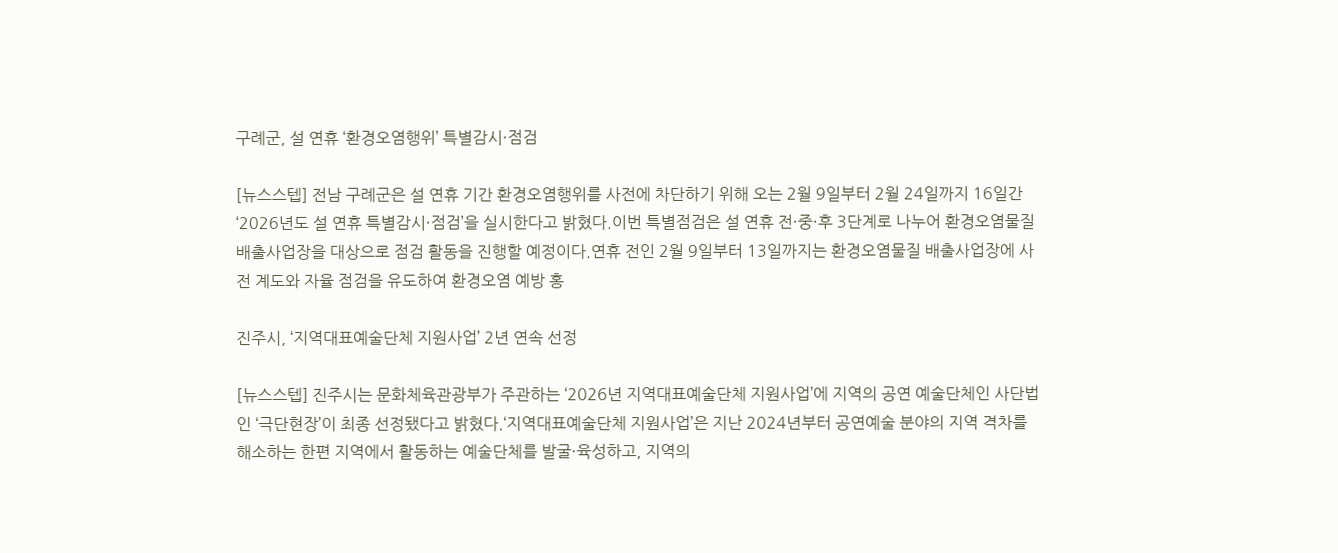구례군, 설 연휴 ‘환경오염행위’ 특별감시·점검

[뉴스스텝] 전남 구례군은 설 연휴 기간 환경오염행위를 사전에 차단하기 위해 오는 2월 9일부터 2월 24일까지 16일간 ‘2026년도 설 연휴 특별감시·점검’을 실시한다고 밝혔다.이번 특별점검은 설 연휴 전·중·후 3단계로 나누어 환경오염물질 배출사업장을 대상으로 점검 활동을 진행할 예정이다.연휴 전인 2월 9일부터 13일까지는 환경오염물질 배출사업장에 사전 계도와 자율 점검을 유도하여 환경오염 예방 홍

진주시, ‘지역대표예술단체 지원사업’ 2년 연속 선정

[뉴스스텝] 진주시는 문화체육관광부가 주관하는 ‘2026년 지역대표예술단체 지원사업’에 지역의 공연 예술단체인 사단법인 ‘극단현장’이 최종 선정됐다고 밝혔다.‘지역대표예술단체 지원사업’은 지난 2024년부터 공연예술 분야의 지역 격차를 해소하는 한편 지역에서 활동하는 예술단체를 발굴·육성하고, 지역의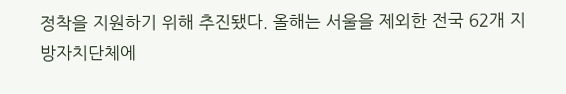정착을 지원하기 위해 추진됐다. 올해는 서울을 제외한 전국 62개 지방자치단체에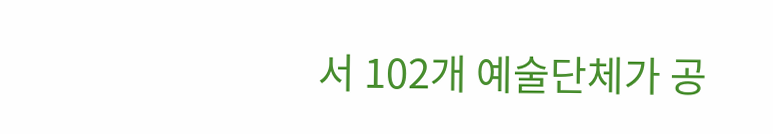서 102개 예술단체가 공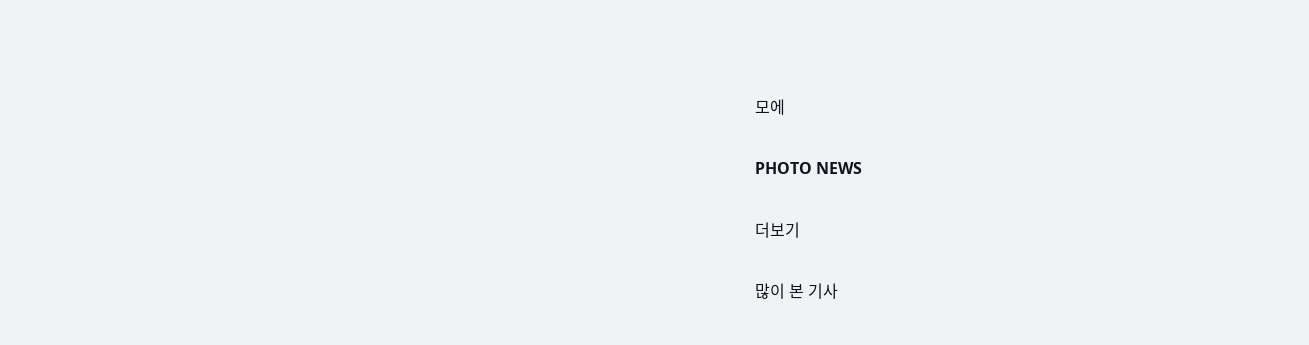모에

PHOTO NEWS

더보기

많이 본 기사